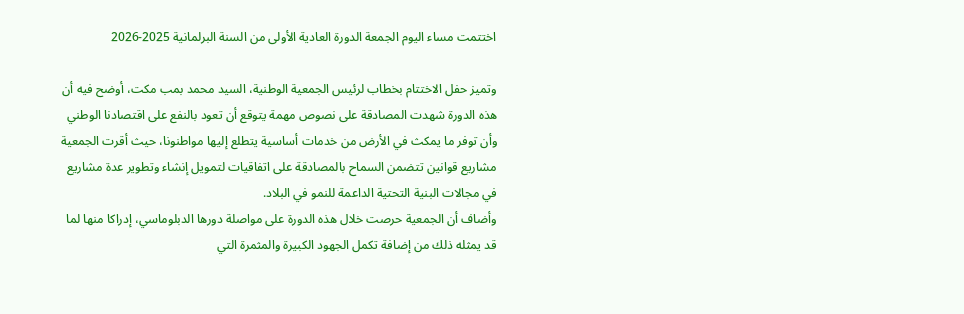اختتمت مساء اليوم الجمعة الدورة العادية الأولى من السنة البرلمانية 2025-2026

وتميز حفل الاختتام بخطاب لرئيس الجمعية الوطنية، السيد محمد بمب مكت، أوضح فيه أن هذه الدورة شهدت المصادقة على نصوص مهمة يتوقع أن تعود بالنفع على اقتصادنا الوطني وأن توفر ما يمكث في الأرض من خدمات أساسية يتطلع إليها مواطنونا، حيث أقرت الجمعية مشاريع قوانين تتضمن السماح بالمصادقة على اتفاقيات لتمويل إنشاء وتطوير عدة مشاريع في مجالات البنية التحتية الداعمة للنمو في البلاد.
وأضاف أن الجمعية حرصت خلال هذه الدورة على مواصلة دورها الدبلوماسي، إدراكا منها لما قد يمثله ذلك من إضافة تكمل الجهود الكبيرة والمثمرة التي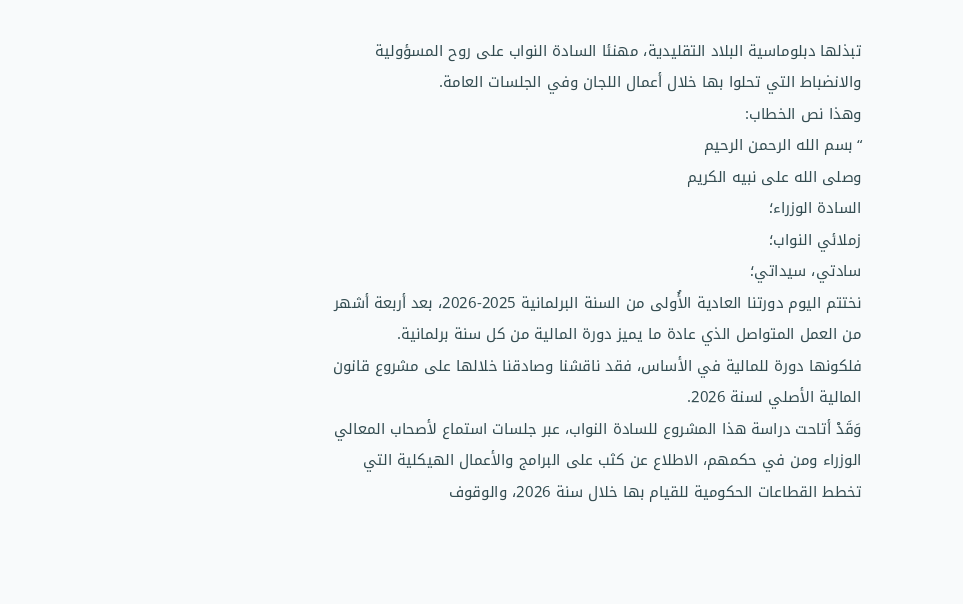تبذلها دبلوماسية البلاد التقليدية، مهنئا السادة النواب على روح المسؤولية والانضباط التي تحلوا بها خلال أعمال اللجان وفي الجلسات العامة.
وهذا نص الخطاب:
“بسم الله الرحمن الرحيم
وصلى الله على نبيه الكريم
السادة الوزراء؛
زملائي النواب؛
سادتي، سيداتي؛
نختتم اليوم دورتنا العادية الأُولى من السنة البرلمانية 2025-2026، بعد أربعة أشهر من العمل المتواصل الذي عادة ما يميز دورة المالية من كل سنة برلمانية.
فلكونها دورة للمالية في الأساس، فقد ناقشنا وصادقنا خلالها على مشروع قانون المالية الأصلي لسنة 2026.
وَقَدْ أتاحت دراسة هذا المشروع للسادة النواب، عبر جلسات استماع لأصحاب المعالي الوزراء ومن في حكمهم، الاطلاع عن كثب على البرامج والأعمال الهيكلية التي تخطط القطاعات الحكومية للقيام بها خلال سنة 2026، والوقوف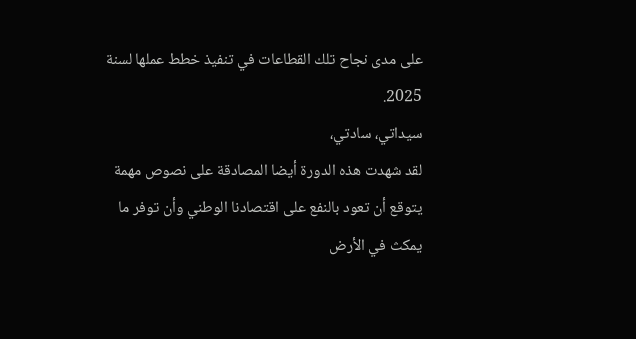على مدى نجاح تلك القطاعات في تنفيذ خطط عملها لسنة 2025.
سيداتي، سادتي،
لقد شهدت هذه الدورة أيضا المصادقة على نصوص مهمة يتوقع أن تعود بالنفع على اقتصادنا الوطني وأن توفر ما يمكث في الأرض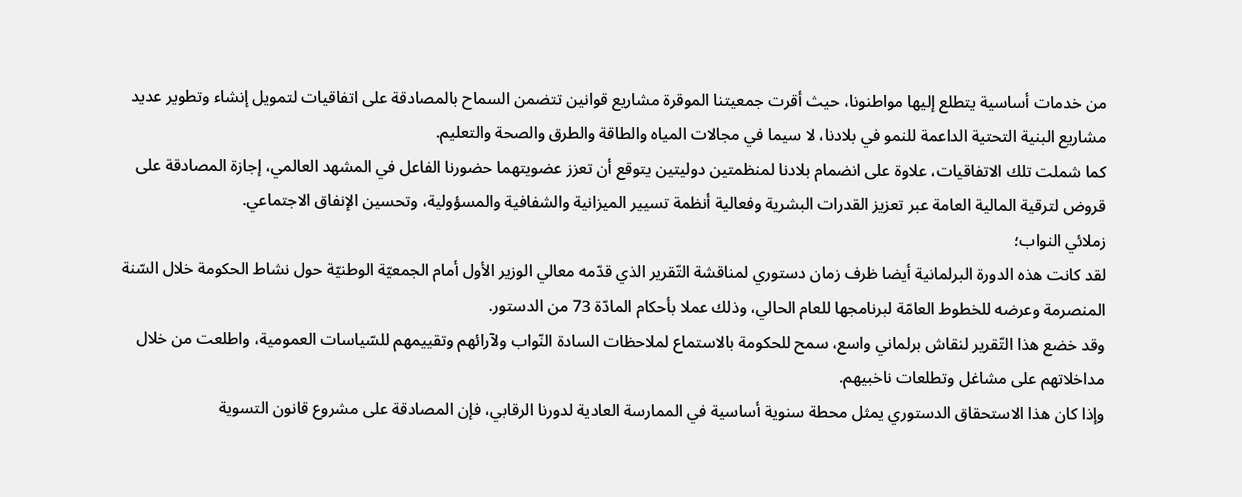من خدمات أساسية يتطلع إليها مواطنونا، حيث أقرت جمعيتنا الموقرة مشاريع قوانين تتضمن السماح بالمصادقة على اتفاقيات لتمويل إنشاء وتطوير عديد مشاريع البنية التحتية الداعمة للنمو في بلادنا، لا سيما في مجالات المياه والطاقة والطرق والصحة والتعليم.
كما شملت تلك الاتفاقيات، علاوة على انضمام بلادنا لمنظمتين دوليتين يتوقع أن تعزز عضويتهما حضورنا الفاعل في المشهد العالمي، إجازة المصادقة على قروض لترقية المالية العامة عبر تعزيز القدرات البشرية وفعالية أنظمة تسيير الميزانية والشفافية والمسؤولية، وتحسين الإنفاق الاجتماعي.
زملائي النواب؛
لقد كانت هذه الدورة البرلمانية أيضا ظرف زمان دستوري لمناقشة التّقرير الذي قدّمه معالي الوزير الأول أمام الجمعيّة الوطنيّة حول نشاط الحكومة خلال السّنة المنصرمة وعرضه للخطوط العامّة لبرنامجها للعام الحالي، وذلك عملا بأحكام المادّة 73 من الدستور.
وقد خضع هذا التّقرير لنقاش برلماني واسع، سمح للحكومة بالاستماع لملاحظات السادة النّواب ولآرائهم وتقييمهم للسّياسات العمومية، واطلعت من خلال مداخلاتهم على مشاغل وتطلعات ناخبيهم.
وإذا كان هذا الاستحقاق الدستوري يمثل محطة سنوية أساسية في الممارسة العادية لدورنا الرقابي، فإن المصادقة على مشروع قانون التسوية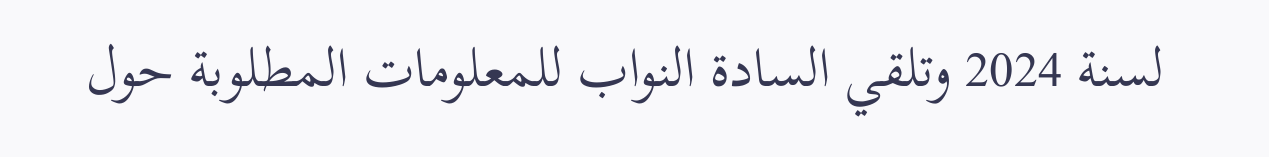لسنة 2024 وتلقي السادة النواب للمعلومات المطلوبة حول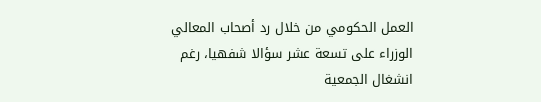العمل الحكومي من خلال رد أصحاب المعالي الوزراء على تسعة عشر سؤالا شفهيا، رغم انشغال الجمعية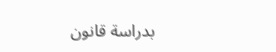بدراسة قانون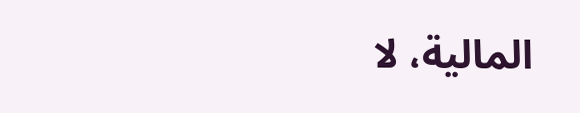المالية، لا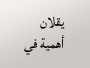يقلان أهمية في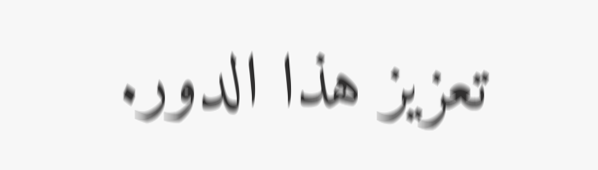تعزيز هذا الدور.